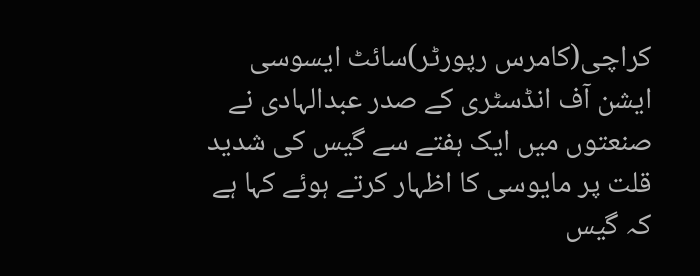کراچی(کامرس رپورٹر)سائٹ ایسوسی ایشن آف انڈسٹری کے صدر عبدالہادی نے صنعتوں میں ایک ہفتے سے گیس کی شدید قلت پر مایوسی کا اظہار کرتے ہوئے کہا ہے کہ گیس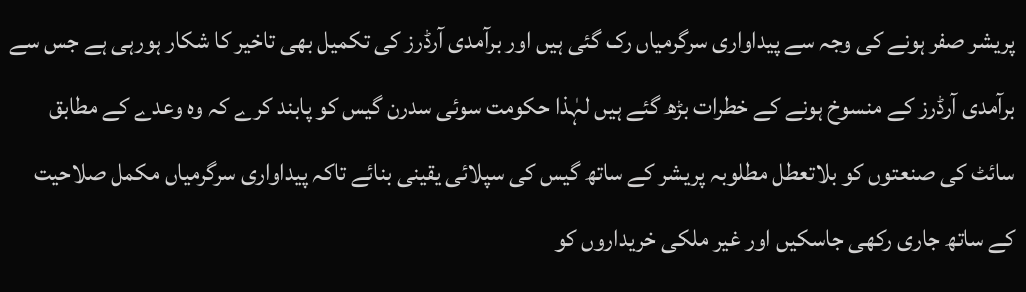پریشر صفر ہونے کی وجہ سے پیداواری سرگرمیاں رک گئی ہیں اور برآمدی آرڈرز کی تکمیل بھی تاخیر کا شکار ہورہی ہے جس سے برآمدی آرڈرز کے منسوخ ہونے کے خطرات بڑھ گئے ہیں لہٰذا حکومت سوئی سدرن گیس کو پابند کرے کہ وہ وعدے کے مطابق سائٹ کی صنعتوں کو بلاتعطل مطلوبہ پریشر کے ساتھ گیس کی سپلائی یقینی بنائے تاکہ پیداواری سرگرمیاں مکمل صلاحیت کے ساتھ جاری رکھی جاسکیں اور غیر ملکی خریداروں کو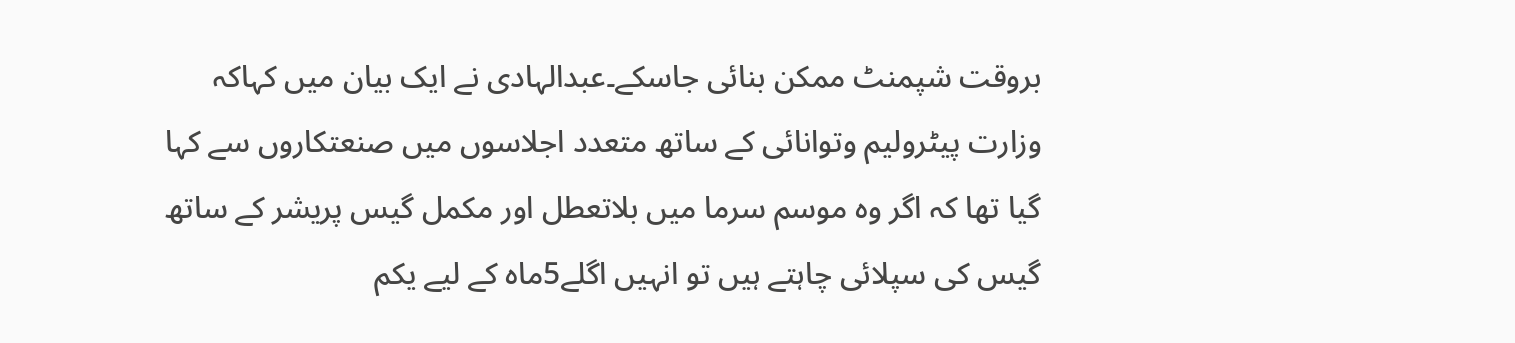بروقت شپمنٹ ممکن بنائی جاسکے۔عبدالہادی نے ایک بیان میں کہاکہ وزارت پیٹرولیم وتوانائی کے ساتھ متعدد اجلاسوں میں صنعتکاروں سے کہا گیا تھا کہ اگر وہ موسم سرما میں بلاتعطل اور مکمل گیس پریشر کے ساتھ گیس کی سپلائی چاہتے ہیں تو انہیں اگلے5ماہ کے لیے یکم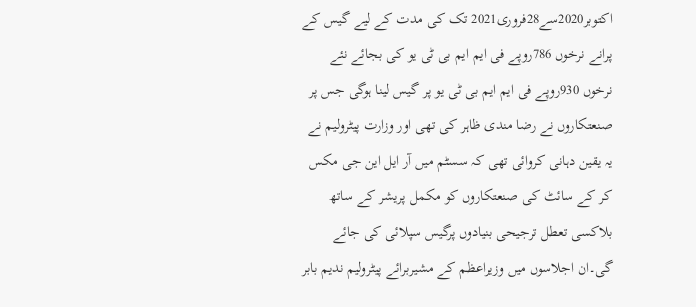اکتوبر2020سے28فروری2021 تک کی مدت کے لیے گیس کے پرانے نرخوں 786روپے فی ایم ایم بی ٹی یو کی بجائے نئے نرخوں 930روپے فی ایم ایم بی ٹی یو پر گیس لینا ہوگی جس پر صنعتکاروں نے رضا مندی ظاہر کی تھی اور وزارت پیٹرولیم نے یہ یقین دہانی کروائی تھی کہ سسٹم میں آر ایل این جی مکس کر کے سائٹ کی صنعتکاروں کو مکمل پریشر کے ساتھ بلاکسی تعطل ترجیحی بنیادوں پرگیس سپلائی کی جائے گی۔ان اجلاسوں میں وزیراعظم کے مشیربرائے پیٹرولیم ندیم بابر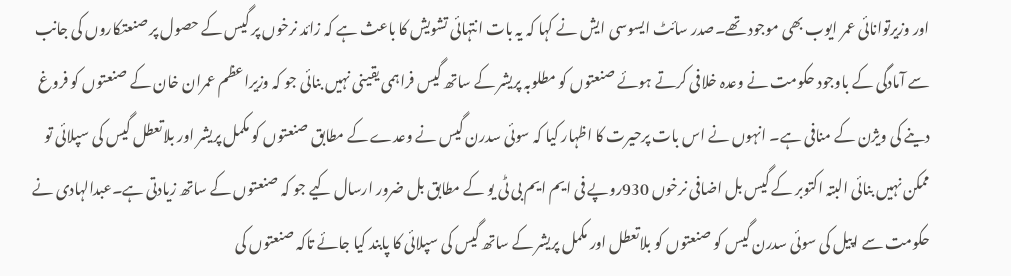اور وزیرتوانائی عمر ایوب بھی موجود تھے۔صدر سائٹ ایسوسی ایش نے کہا کہ یہ بات انتہائی تشویش کا باعث ہے کہ زائد نرخوں پر گیس کے حصول پر صنعتکاروں کی جانب سے آمادگی کے باوجود حکومت نے وعدہ خلافی کرتے ہوئے صنعتوں کو مطلوبہ پریشر کے ساتھ گیس فراہمی یقینی نہیں بنائی جو کہ وزیراعظم عمران خان کے صنعتوں کو فروغ دینے کی ویژن کے منافی ہے۔ انہوں نے اس بات پرحیرت کا اظہار کیا کہ سوئی سدرن گیس نے وعدے کے مطابق صنعتوں کو مکمل پریشر اور بلاتعطل گیس کی سپلائی تو ممکن نہیں بنائی البتہ اکتوبر کے گیس بل اضافی نرخوں 930روپے فی ایم ایم بی ٹی یو کے مطابق بل ضرور ارسال کیے جو کہ صنعتوں کے ساتھ زیادتی ہے۔عبدالہادی نے حکومت سے اپیل کی سوئی سدرن گیس کو صنعتوں کو بلاتعطل اور مکمل پریشر کے ساتھ گیس کی سپلائی کا پابند کیا جائے تاکہ صنعتوں کی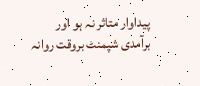پیداوار متاثر نہ ہو اور برآمدی شپمنٹ بروقت روانہ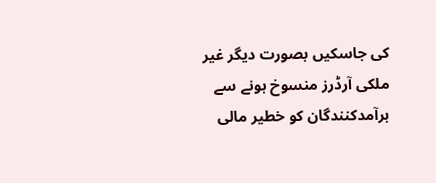کی جاسکیں بصورت دیگر غیر ملکی آرڈرز منسوخ ہونے سے برآمدکنندگان کو خطیر مالی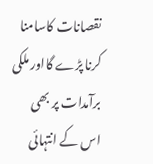نقصانات کاسامنا کرنا پڑے گااور ملکی برآمدات پر بھی اس کے انتہائی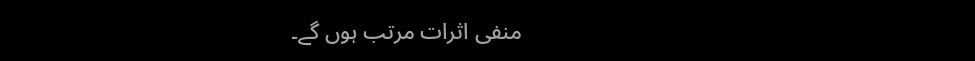منفی اثرات مرتب ہوں گے۔